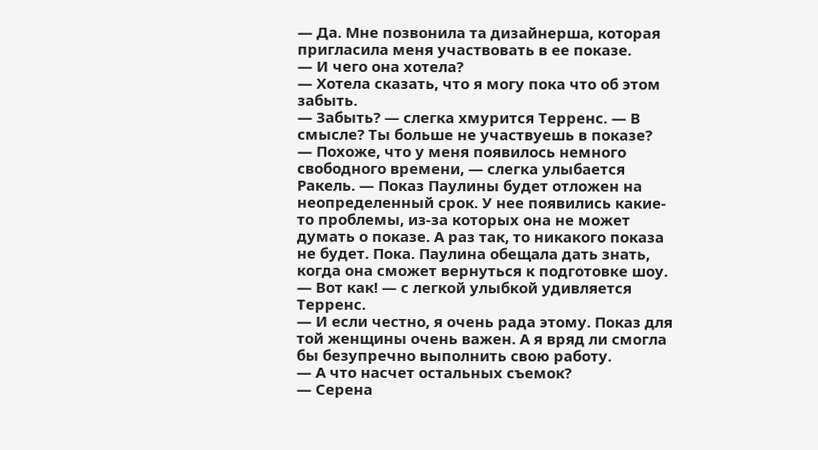— Да. Мне позвонила та дизайнерша, которая пригласила меня участвовать в ее показе.
— И чего она хотела?
— Хотела сказать, что я могу пока что об этом забыть.
— Забыть? — слегка хмурится Терренс. — В смысле? Ты больше не участвуешь в показе?
— Похоже, что у меня появилось немного свободного времени, — слегка улыбается Ракель. — Показ Паулины будет отложен на неопределенный срок. У нее появились какие-то проблемы, из-за которых она не может думать о показе. А раз так, то никакого показа не будет. Пока. Паулина обещала дать знать, когда она сможет вернуться к подготовке шоу.
— Вот как! — с легкой улыбкой удивляется Терренс.
— И если честно, я очень рада этому. Показ для той женщины очень важен. А я вряд ли смогла бы безупречно выполнить свою работу.
— А что насчет остальных съемок?
— Серена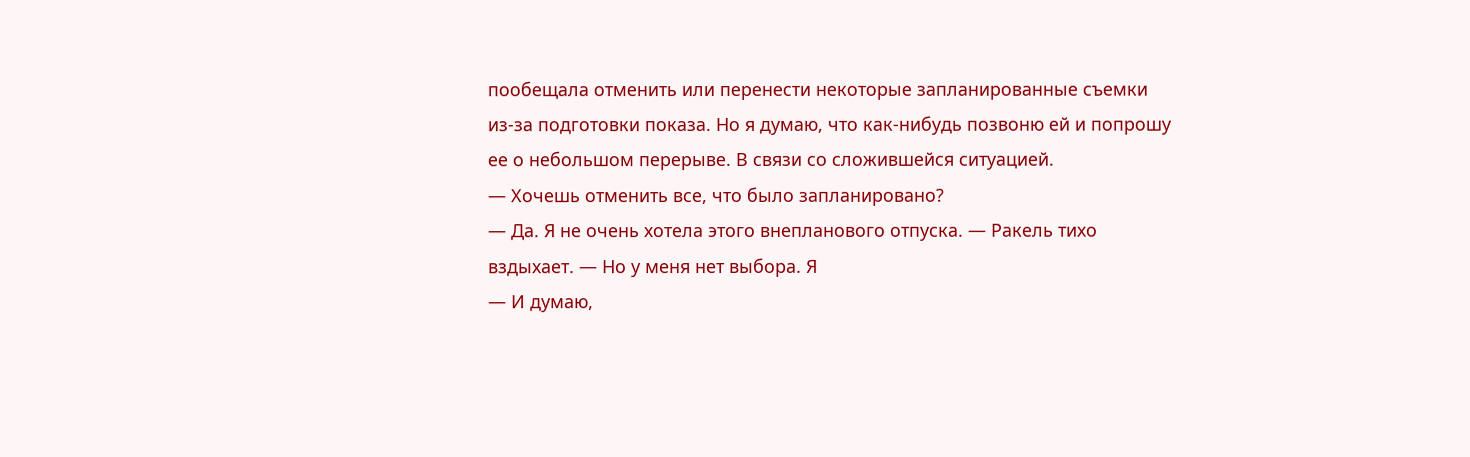пообещала отменить или перенести некоторые запланированные съемки из-за подготовки показа. Но я думаю, что как-нибудь позвоню ей и попрошу ее о небольшом перерыве. В связи со сложившейся ситуацией.
— Хочешь отменить все, что было запланировано?
— Да. Я не очень хотела этого внепланового отпуска. — Ракель тихо вздыхает. — Но у меня нет выбора. Я
— И думаю,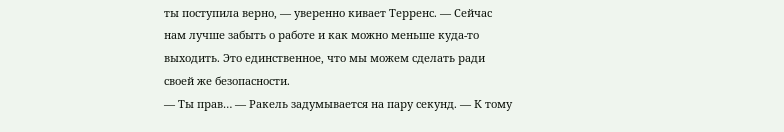ты поступила верно, — уверенно кивает Терренс. — Сейчас нам лучше забыть о работе и как можно меньше куда-то выходить. Это единственное, что мы можем сделать ради своей же безопасности.
— Ты прав… — Ракель задумывается на пару секунд. — К тому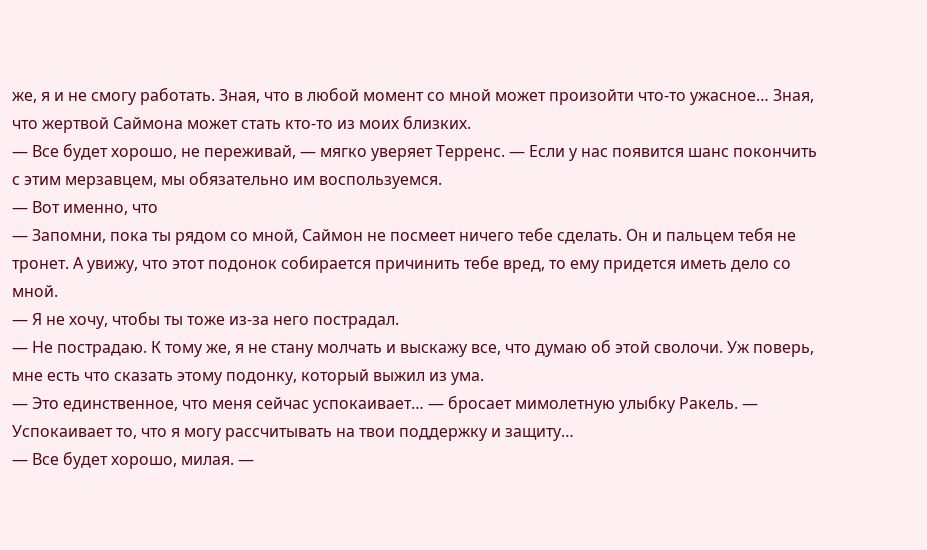же, я и не смогу работать. Зная, что в любой момент со мной может произойти что-то ужасное… Зная, что жертвой Саймона может стать кто-то из моих близких.
— Все будет хорошо, не переживай, — мягко уверяет Терренс. — Если у нас появится шанс покончить с этим мерзавцем, мы обязательно им воспользуемся.
— Вот именно, что
— Запомни, пока ты рядом со мной, Саймон не посмеет ничего тебе сделать. Он и пальцем тебя не тронет. А увижу, что этот подонок собирается причинить тебе вред, то ему придется иметь дело со мной.
— Я не хочу, чтобы ты тоже из-за него пострадал.
— Не пострадаю. К тому же, я не стану молчать и выскажу все, что думаю об этой сволочи. Уж поверь, мне есть что сказать этому подонку, который выжил из ума.
— Это единственное, что меня сейчас успокаивает… — бросает мимолетную улыбку Ракель. — Успокаивает то, что я могу рассчитывать на твои поддержку и защиту…
— Все будет хорошо, милая. —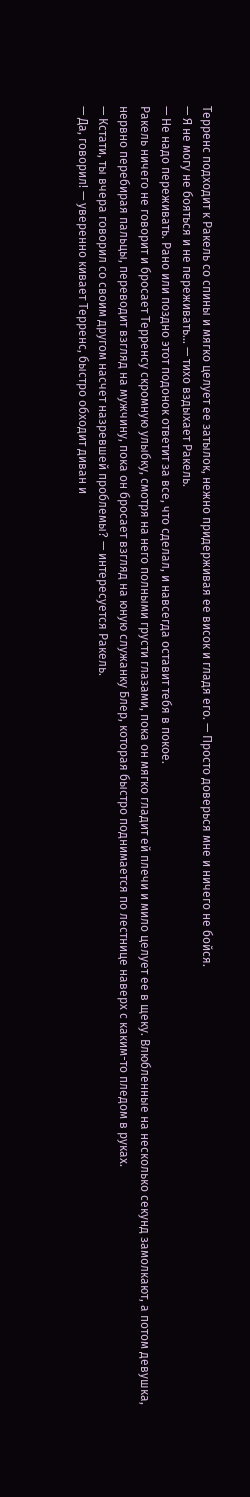Терренс подходит к Ракель со спины и мягко целует ее затылок, нежно придерживая ее висок и гладя его. — Просто доверься мне и ничего не бойся.
— Я не могу не бояться и не переживать… — тихо вздыхает Ракель.
— Не надо переживать. Рано или поздно этот подонок ответит за все, что сделал, и навсегда оставит тебя в покое.
Ракель ничего не говорит и бросает Терренсу скромную улыбку, смотря на него полными грусти глазами, пока он мягко гладит ей плечи и мило целует ее в щеку. Влюбленные на несколько секунд замолкают, а потом девушка, нервно перебирая пальцы, переводит взгляд на мужчину, пока он бросает взгляд на юную служанку Блер, которая быстро поднимается по лестнице наверх с каким-то пледом в руках.
— Кстати, ты вчера говорил со своим другом насчет назревшей проблемы? — интересуется Ракель.
— Да, говорил! — уверенно кивает Терренс, быстро обходит диван и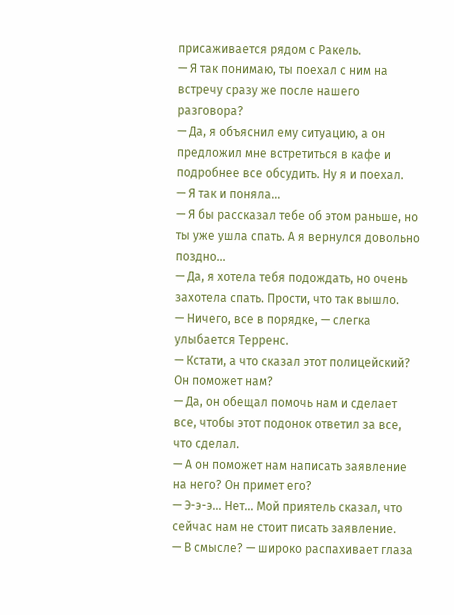присаживается рядом с Ракель.
— Я так понимаю, ты поехал с ним на встречу сразу же после нашего разговора?
— Да, я объяснил ему ситуацию, а он предложил мне встретиться в кафе и подробнее все обсудить. Ну я и поехал.
— Я так и поняла…
— Я бы рассказал тебе об этом раньше, но ты уже ушла спать. А я вернулся довольно поздно…
— Да, я хотела тебя подождать, но очень захотела спать. Прости, что так вышло.
— Ничего, все в порядке, — слегка улыбается Терренс.
— Кстати, а что сказал этот полицейский? Он поможет нам?
— Да, он обещал помочь нам и сделает все, чтобы этот подонок ответил за все, что сделал.
— А он поможет нам написать заявление на него? Он примет его?
— Э-э-э… Нет… Мой приятель сказал, что сейчас нам не стоит писать заявление.
— В смысле? — широко распахивает глаза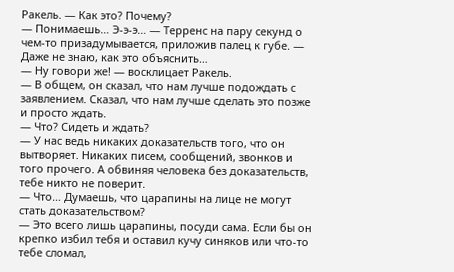Ракель. — Как это? Почему?
— Понимаешь… Э-э-э… — Терренс на пару секунд о чем-то призадумывается, приложив палец к губе. — Даже не знаю, как это объяснить…
— Ну говори же! — восклицает Ракель.
— В общем, он сказал, что нам лучше подождать с заявлением. Сказал, что нам лучше сделать это позже и просто ждать.
— Что? Сидеть и ждать?
— У нас ведь никаких доказательств того, что он вытворяет. Никаких писем, сообщений, звонков и того прочего. А обвиняя человека без доказательств, тебе никто не поверит.
— Что… Думаешь, что царапины на лице не могут стать доказательством?
— Это всего лишь царапины, посуди сама. Если бы он крепко избил тебя и оставил кучу синяков или что-то тебе сломал,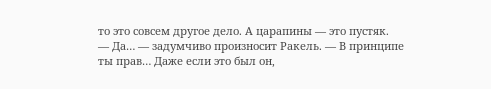то это совсем другое дело. А царапины — это пустяк.
— Да… — задумчиво произносит Ракель. — В принципе ты прав… Даже если это был он,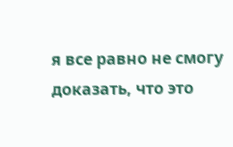я все равно не смогу доказать, что это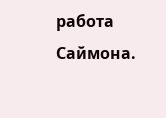работа Саймона.